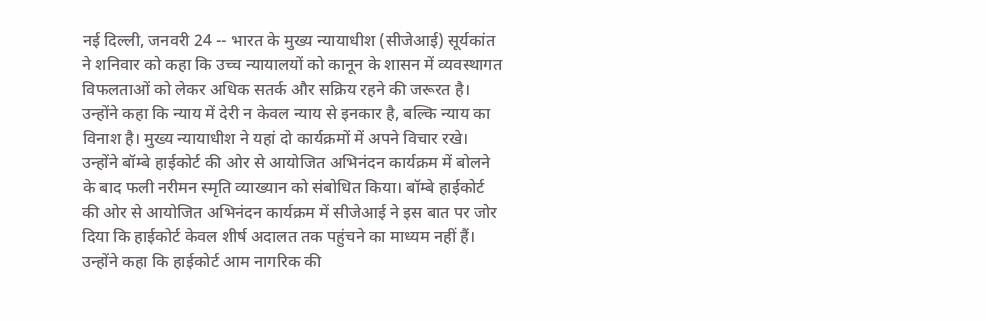नई दिल्ली, जनवरी 24 -- भारत के मुख्य न्यायाधीश (सीजेआई) सूर्यकांत ने शनिवार को कहा कि उच्च न्यायालयों को कानून के शासन में व्यवस्थागत विफलताओं को लेकर अधिक सतर्क और सक्रिय रहने की जरूरत है। उन्होंने कहा कि न्याय में देरी न केवल न्याय से इनकार है, बल्कि न्याय का विनाश है। मुख्य न्यायाधीश ने यहां दो कार्यक्रमों में अपने विचार रखे। उन्होंने बॉम्बे हाईकोर्ट की ओर से आयोजित अभिनंदन कार्यक्रम में बोलने के बाद फली नरीमन स्मृति व्याख्यान को संबोधित किया। बॉम्बे हाईकोर्ट की ओर से आयोजित अभिनंदन कार्यक्रम में सीजेआई ने इस बात पर जोर दिया कि हाईकोर्ट केवल शीर्ष अदालत तक पहुंचने का माध्यम नहीं हैं। उन्होंने कहा कि हाईकोर्ट आम नागरिक की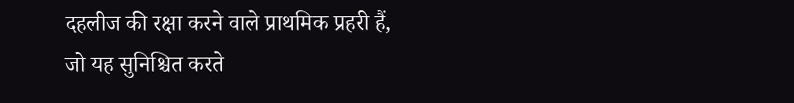दहलीज की रक्षा करने वाले प्राथमिक प्रहरी हैं, जो यह सुनिश्चित करते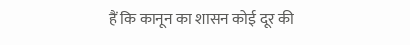हैं कि कानून का शासन कोई दूर की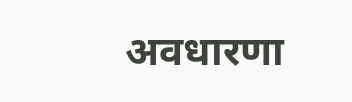अवधारणा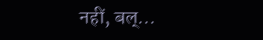नहीं, बल्...